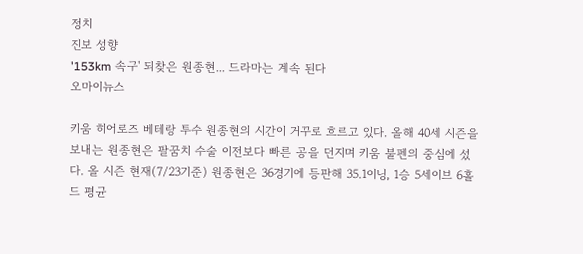정치
진보 성향
'153km 속구' 되찾은 원종현... 드라마는 계속 된다
오마이뉴스

키움 히어로즈 베테랑 투수 원종현의 시간이 거꾸로 흐르고 있다. 올해 40세 시즌을 보내는 원종현은 팔꿈치 수술 이전보다 빠른 공을 던지며 키움 불펜의 중심에 섰다. 올 시즌 현재(7/23기준) 원종현은 36경기에 등판해 35.1이닝, 1승 5세이브 6홀드 평균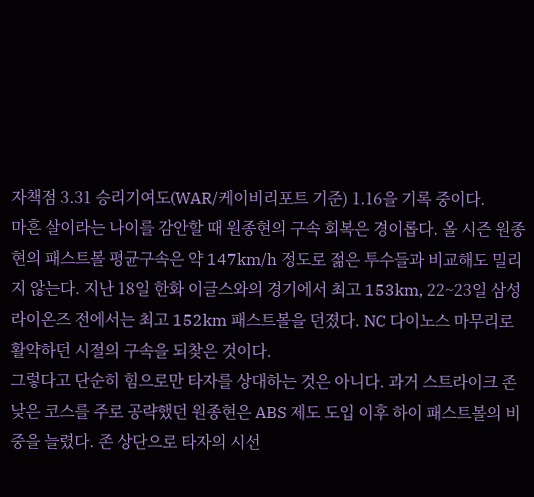자책점 3.31 승리기여도(WAR/케이비리포트 기준) 1.16을 기록 중이다.
마흔 살이라는 나이를 감안할 때 원종현의 구속 회복은 경이롭다. 올 시즌 원종현의 패스트볼 평균구속은 약 147km/h 정도로 젊은 투수들과 비교해도 밀리지 않는다. 지난 18일 한화 이글스와의 경기에서 최고 153km, 22~23일 삼성 라이온즈 전에서는 최고 152km 패스트볼을 던졌다. NC 다이노스 마무리로 활약하던 시절의 구속을 되찾은 것이다.
그렇다고 단순히 힘으로만 타자를 상대하는 것은 아니다. 과거 스트라이크 존 낮은 코스를 주로 공략했던 원종현은 ABS 제도 도입 이후 하이 패스트볼의 비중을 늘렸다. 존 상단으로 타자의 시선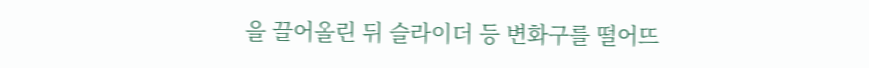을 끌어올린 뒤 슬라이더 등 변화구를 떨어뜨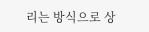리는 방식으로 상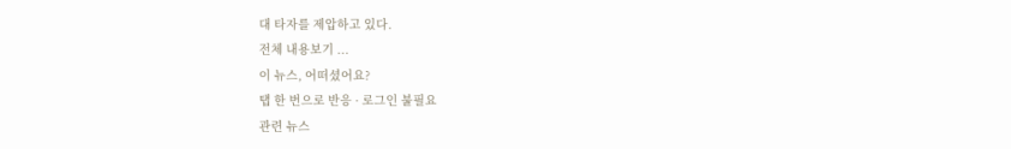대 타자를 제압하고 있다.
전체 내용보기 ...
이 뉴스, 어떠셨어요?
탭 한 번으로 반응 · 로그인 불필요
관련 뉴스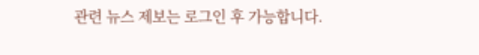관련 뉴스 제보는 로그인 후 가능합니다.